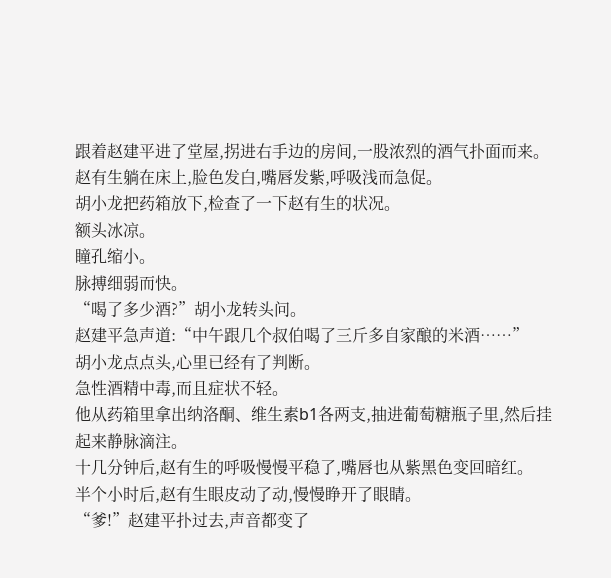跟着赵建平进了堂屋,拐进右手边的房间,一股浓烈的酒气扑面而来。
赵有生躺在床上,脸色发白,嘴唇发紫,呼吸浅而急促。
胡小龙把药箱放下,检查了一下赵有生的状况。
额头冰凉。
瞳孔缩小。
脉搏细弱而快。
“喝了多少酒?”胡小龙转头问。
赵建平急声道:“中午跟几个叔伯喝了三斤多自家酿的米酒……”
胡小龙点点头,心里已经有了判断。
急性酒精中毒,而且症状不轻。
他从药箱里拿出纳洛酮、维生素b1各两支,抽进葡萄糖瓶子里,然后挂起来静脉滴注。
十几分钟后,赵有生的呼吸慢慢平稳了,嘴唇也从紫黑色变回暗红。
半个小时后,赵有生眼皮动了动,慢慢睁开了眼睛。
“爹!”赵建平扑过去,声音都变了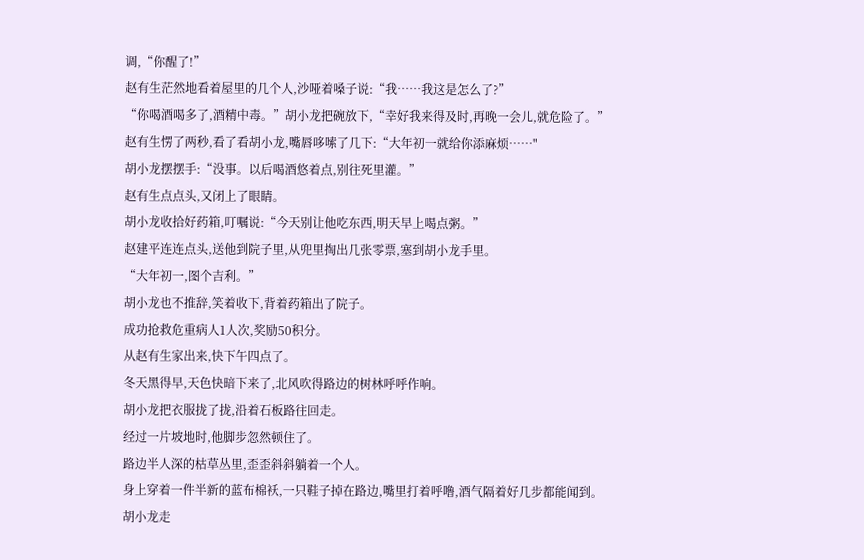调,“你醒了!”
赵有生茫然地看着屋里的几个人,沙哑着嗓子说:“我……我这是怎么了?”
“你喝酒喝多了,酒精中毒。”胡小龙把碗放下,“幸好我来得及时,再晚一会儿,就危险了。”
赵有生愣了两秒,看了看胡小龙,嘴唇哆嗦了几下:“大年初一就给你添麻烦……"
胡小龙摆摆手:“没事。以后喝酒悠着点,别往死里灌。”
赵有生点点头,又闭上了眼睛。
胡小龙收拾好药箱,叮嘱说:“今天别让他吃东西,明天早上喝点粥。”
赵建平连连点头,送他到院子里,从兜里掏出几张零票,塞到胡小龙手里。
“大年初一,图个吉利。”
胡小龙也不推辞,笑着收下,背着药箱出了院子。
成功抢救危重病人1人次,奖励50积分。
从赵有生家出来,快下午四点了。
冬天黑得早,天色快暗下来了,北风吹得路边的树林呼呼作响。
胡小龙把衣服拢了拢,沿着石板路往回走。
经过一片坡地时,他脚步忽然顿住了。
路边半人深的枯草丛里,歪歪斜斜躺着一个人。
身上穿着一件半新的蓝布棉袄,一只鞋子掉在路边,嘴里打着呼噜,酒气隔着好几步都能闻到。
胡小龙走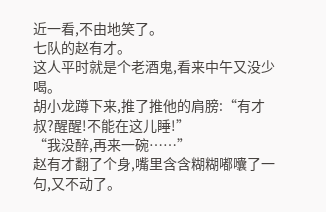近一看,不由地笑了。
七队的赵有才。
这人平时就是个老酒鬼,看来中午又没少喝。
胡小龙蹲下来,推了推他的肩膀:“有才叔?醒醒!不能在这儿睡!”
“我没醉,再来一碗……”
赵有才翻了个身,嘴里含含糊糊嘟囔了一句,又不动了。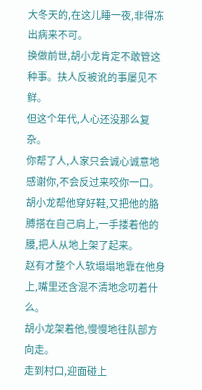大冬天的,在这儿睡一夜,非得冻出病来不可。
换做前世,胡小龙肯定不敢管这种事。扶人反被讹的事屡见不鲜。
但这个年代,人心还没那么复杂。
你帮了人,人家只会诚心诚意地感谢你,不会反过来咬你一口。
胡小龙帮他穿好鞋,又把他的胳膊搭在自己肩上,一手搂着他的腰,把人从地上架了起来。
赵有才整个人软塌塌地靠在他身上,嘴里还含混不清地念叨着什么。
胡小龙架着他,慢慢地往队部方向走。
走到村口,迎面碰上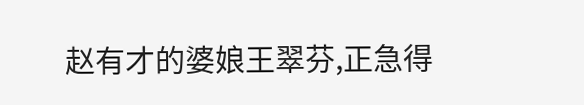赵有才的婆娘王翠芬,正急得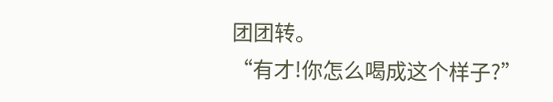团团转。
“有才!你怎么喝成这个样子?”